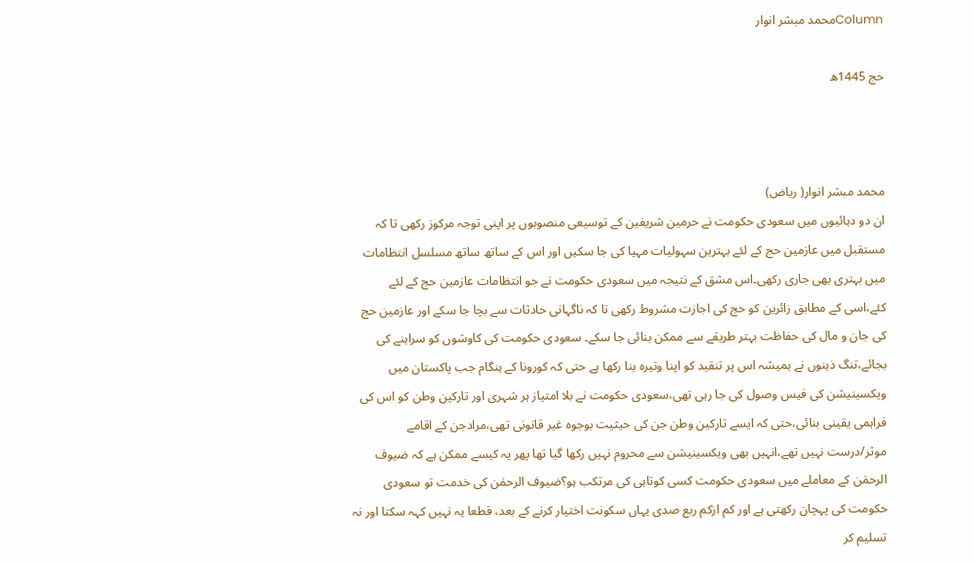Columnمحمد مبشر انوار

حج 1445ھ



محمد مبشر انوار( ریاض)
ان دو دہائیوں میں سعودی حکومت نے حرمین شریفین کے توسیعی منصوبوں پر اپنی توجہ مرکوز رکھی تا کہ مستقبل میں عازمین حج کے لئے بہترین سہولیات مہیا کی جا سکیں اور اس کے ساتھ ساتھ مسلسل انتظامات میں بہتری بھی جاری رکھی۔اس مشق کے نتیجہ میں سعودی حکومت نے جو انتظامات عازمین حج کے لئے کئے،اسی کے مطابق زائرین کو حج کی اجازت مشروط رکھی تا کہ ناگہانی حادثات سے بچا جا سکے اور عازمین حج کی جان و مال کی حفاظت بہتر طریقے سے ممکن بنائی جا سکے۔ سعودی حکومت کی کاوشوں کو سراہنے کی بجائے،تنگ ذہنوں نے ہمیشہ اس پر تنقید کو اپنا وتیرہ بنا رکھا ہے حتی کہ کورونا کے ہنگام جب پاکستان میں ویکسینیشن کی فیس وصول کی جا رہی تھی،سعودی حکومت نے بلا امتیاز ہر شہری اور تارکین وطن کو اس کی فراہمی یقینی بنائی،حتی کہ ایسے تارکین وطن جن کی حیثیت بوجوہ غیر قانونی تھی،مرادجن کے اقامے موثر/درست نہیں تھے،انہیں بھی ویکسینیشن سے محروم نہیں رکھا گیا تھا پھر یہ کیسے ممکن ہے کہ ضیوف الرحمٰن کے معاملے میں سعودی حکومت کسی کوتاہی کی مرتکب ہو؟ضیوف الرحمٰن کی خدمت تو سعودی حکومت کی پہچان رکھتی ہے اور کم ازکم ربع صدی یہاں سکونت اختیار کرنے کے بعد، قطعا یہ نہیں کہہ سکتا اور نہ تسلیم کر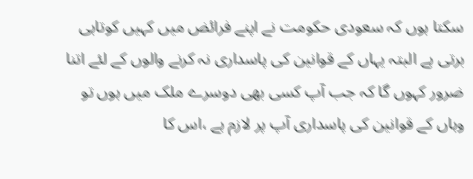سکتا ہوں کہ سعودی حکومت نے اپنے فرائض میں کہیں کوتاہی برتی ہے البتہ یہاں کے قوانین کی پاسداری نہ کرنے والوں کے لئے اتنا ضرور کہوں گا کہ جب آپ کسی بھی دوسرے ملک میں ہوں تو وہاں کے قوانین کی پاسداری آپ پر لازم ہے ،اس کا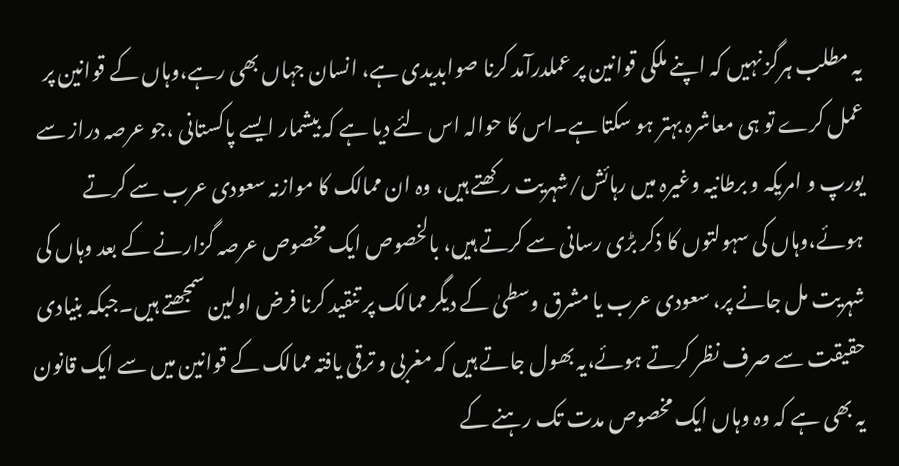یہ مطلب ہرگز نہیں کہ اپنے ملکی قوانین پر عملدرآمد کرنا صوابدیدی ہے، انسان جہاں بھی رہے،وہاں کے قوانین پر عمل کرے تو ہی معاشرہ بہتر ہو سکتا ہے۔اس کا حوالہ اس لئے دیا ہے کہ بیشمار ایسے پاکستانی ،جو عرصہ دراز سے یورپ و امریکہ و برطانیہ وغیرہ میں رہائش/شہریت رکھتے ہیں، وہ ان ممالک کا موازنہ سعودی عرب سے کرتے ہوئے،وہاں کی سہولتوں کا ذکر بڑی رسانی سے کرتے ہیں، بالخصوص ایک مخصوص عرصہ گزارنے کے بعد وہاں کی شہریت مل جانے پر، سعودی عرب یا مشرق وسطیٰ کے دیگر ممالک پر تنقید کرنا فرض اولین سمجھتے ہیں۔جبکہ بنیادی حقیقت سے صرف نظر کرتے ہوئے،یہ بھول جاتے ہیں کہ مغربی و ترقی یافتہ ممالک کے قوانین میں سے ایک قانون یہ بھی ہے کہ وہ وہاں ایک مخصوص مدت تک رہنے کے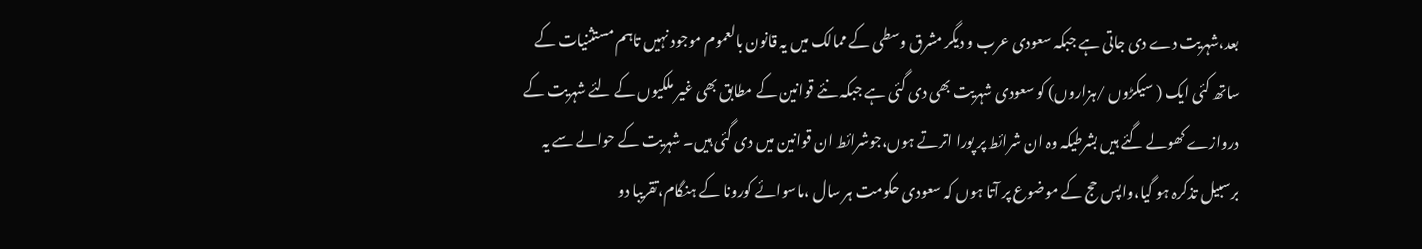بعد،شہریت دے دی جاتی ہے جبکہ سعودی عرب و دیگر مشرق وسطی کے ممالک میں یہ قانون بالعموم موجود نہیں تاہم مستثنیات کے ساتھ کئی ایک ( سیکڑوں /ہزاروں) کو سعودی شہریت بھی دی گئی ہے جبکہ نئے قوانین کے مطابق بھی غیر ملکیوں کے لئے شہریت کے دروازے کھولے گئے ہیں بشرطیکہ وہ ان شرائط پر پورا اترتے ہوں،جوشرائط ان قوانین میں دی گئی ہیں۔ شہریت کے حوالے سے یہ برسبیل تذکرہ ہو گیا،واپس حج کے موضوع پر آتا ہوں کہ سعودی حکومت ہر سال ،ماسوائے کورونا کے ہنگام،تقریبا دو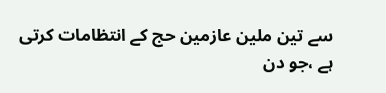سے تین ملین عازمین حج کے انتظامات کرتی ہے ،جو دن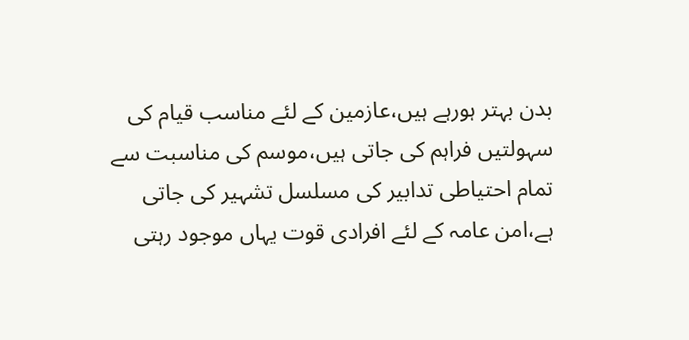بدن بہتر ہورہے ہیں،عازمین کے لئے مناسب قیام کی سہولتیں فراہم کی جاتی ہیں،موسم کی مناسبت سے تمام احتیاطی تدابیر کی مسلسل تشہیر کی جاتی ہے،امن عامہ کے لئے افرادی قوت یہاں موجود رہتی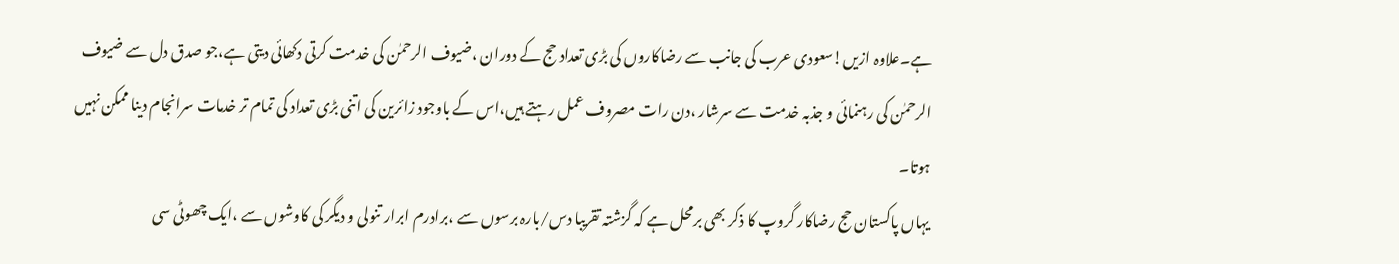ہے۔علاوہ ازیں!سعودی عرب کی جانب سے رضاکاروں کی بڑی تعداد حج کے دوران ،ضیوف الرحمٰن کی خدمت کرتی دکھائی دیتی ہے،جو صدق دل سے ضیوف الرحمٰن کی رہنمائی و جذبہ خدمت سے سرشار ،دن رات مصروف عمل رہتے ہیں،اس کے باوجود زائرین کی اتنی بڑی تعداد کی تمام تر خدمات سرانجام دینا ممکن نہیں ہوتا۔
یہاں پاکستان حج رضاکار گروپ کا ذکر بھی برمحل ہے کہ گزشتہ تقریبا دس/بارہ برسوں سے ،برادرم ابرار تنولی و دیگر کی کاوشوں سے ،ایک چھوٹی سی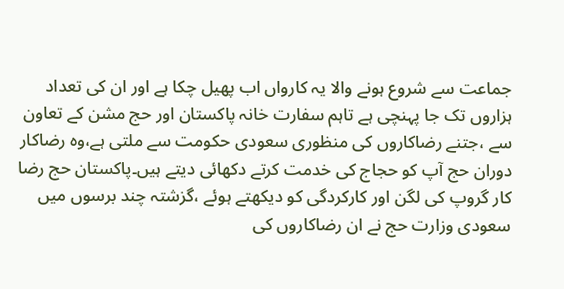جماعت سے شروع ہونے والا یہ کارواں اب پھیل چکا ہے اور ان کی تعداد ہزاروں تک جا پہنچی ہے تاہم سفارت خانہ پاکستان اور حج مشن کے تعاون سے ،جتنے رضاکاروں کی منظوری سعودی حکومت سے ملتی ہے،وہ رضاکار دوران حج آپ کو حجاج کی خدمت کرتے دکھائی دیتے ہیں۔پاکستان حج رضا کار گروپ کی لگن اور کارکردگی کو دیکھتے ہوئے ،گزشتہ چند برسوں میں سعودی وزارت حج نے ان رضاکاروں کی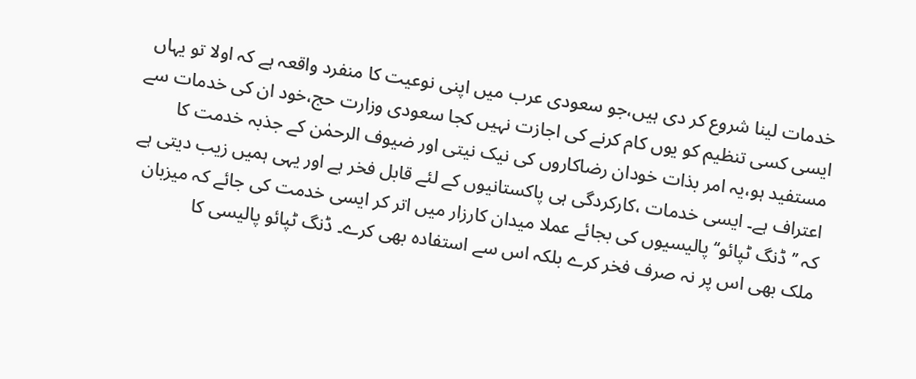خدمات لینا شروع کر دی ہیں،جو سعودی عرب میں اپنی نوعیت کا منفرد واقعہ ہے کہ اولا تو یہاں ایسی کسی تنظیم کو یوں کام کرنے کی اجازت نہیں کجا سعودی وزارت حج،خود ان کی خدمات سے مستفید ہو،یہ امر بذات خودان رضاکاروں کی نیک نیتی اور ضیوف الرحمٰن کے جذبہ خدمت کا اعتراف ہے۔ ایسی خدمات ،کارکردگی ہی پاکستانیوں کے لئے قابل فخر ہے اور یہی ہمیں زیب دیتی ہے کہ ’’ ڈنگ ٹپائو‘‘ پالیسیوں کی بجائے عملا میدان کارزار میں اتر کر ایسی خدمت کی جائے کہ میزبان ملک بھی اس پر نہ صرف فخر کرے بلکہ اس سے استفادہ بھی کرے۔ ڈنگ ٹپائو پالیسی کا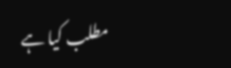مطلب کیا ہے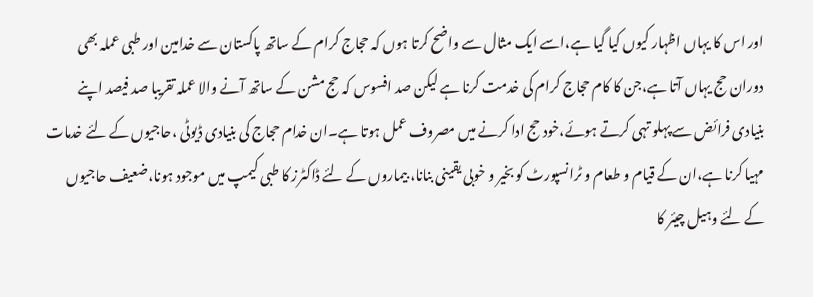اور اس کا یہاں اظہار کیوں کیا گیا ہے،اسے ایک مثال سے واضح کرتا ہوں کہ حجاج کرام کے ساتھ پاکستان سے خدامین اور طبی عملہ بھی دوران حج یہاں آتا ہے،جن کا کام حجاج کرام کی خدمت کرنا ہے لیکن صد افسوس کہ حج مشن کے ساتھ آنے والا عملہ تقریبا صد فیصد اپنے بنیادی فرائض سے پہلو تہی کرتے ہوئے،خود حج ادا کرنے میں مصروف عمل ہوتا ہے۔ان خدام حجاج کی بنیادی ڈیوٹی ،حاجیوں کے لئے خدمات مہیا کرنا ہے،ان کے قیام و طعام و ٹرانسپورٹ کو بخیر و خوبی یقینی بنانا، بیماروں کے لئے ڈاکٹرز کا طبی کیمپ میں موجود ہونا،ضعیف حاجیوں کے لئے وہیل چیئر کا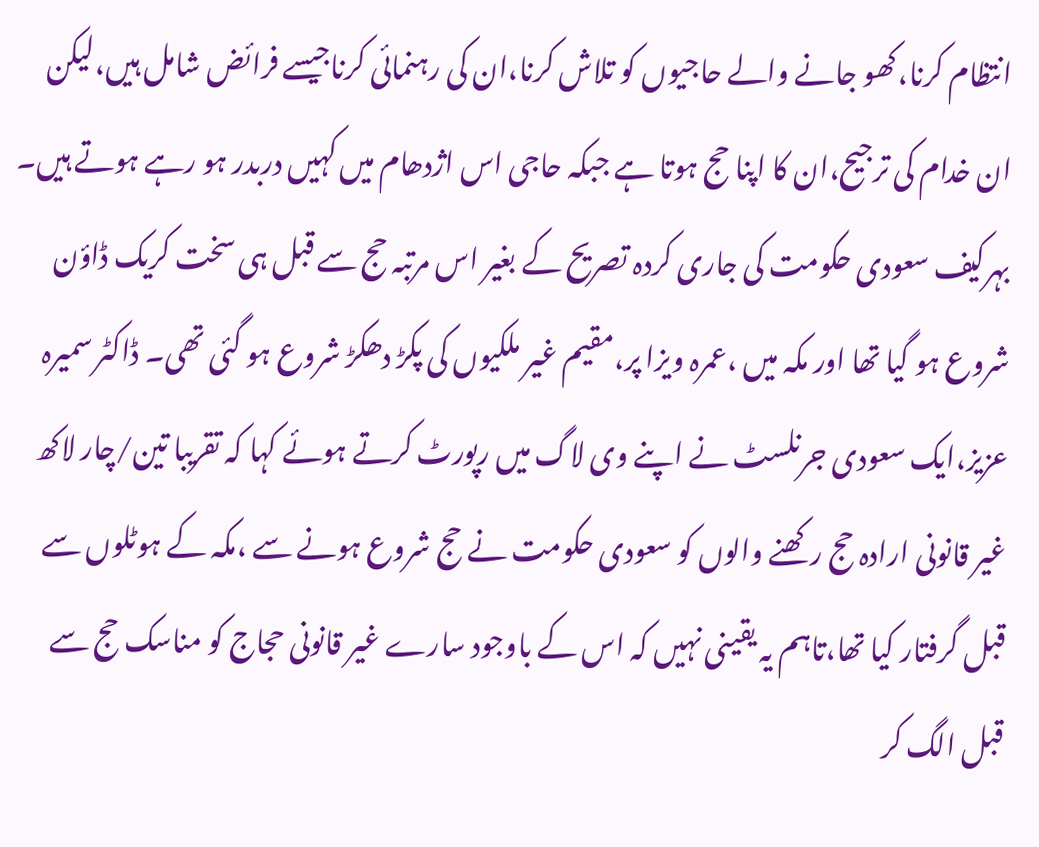انتظام کرنا،کھو جانے والے حاجیوں کو تلاش کرنا،ان کی رہنمائی کرناجیسے فرائض شامل ہیں،لیکن ان خدام کی ترجیح،ان کا اپنا حج ہوتا ہے جبکہ حاجی اس اژدھام میں کہیں دربدر ہو رہے ہوتے ہیں۔
بہرکیف سعودی حکومت کی جاری کردہ تصریح کے بغیر اس مرتبہ حج سے قبل ہی سخت کریک ڈاؤن شروع ہو گیا تھا اور مکہ میں ،عمرہ ویزا پر،مقیم غیر ملکیوں کی پکڑ دھکڑ شروع ہو گئی تھی۔ ڈاکٹر سمیرہ عزیز،ایک سعودی جرنلسٹ نے اپنے وی لاگ میں رپورٹ کرتے ہوئے کہا کہ تقریبا تین/چار لاکھ غیر قانونی ارادہ حج رکھنے والوں کو سعودی حکومت نے حج شروع ہونے سے ،مکہ کے ہوٹلوں سے قبل گرفتار کیا تھا،تاہم یہ یقینی نہیں کہ اس کے باوجود سارے غیر قانونی حجاج کو مناسک حج سے قبل الگ کر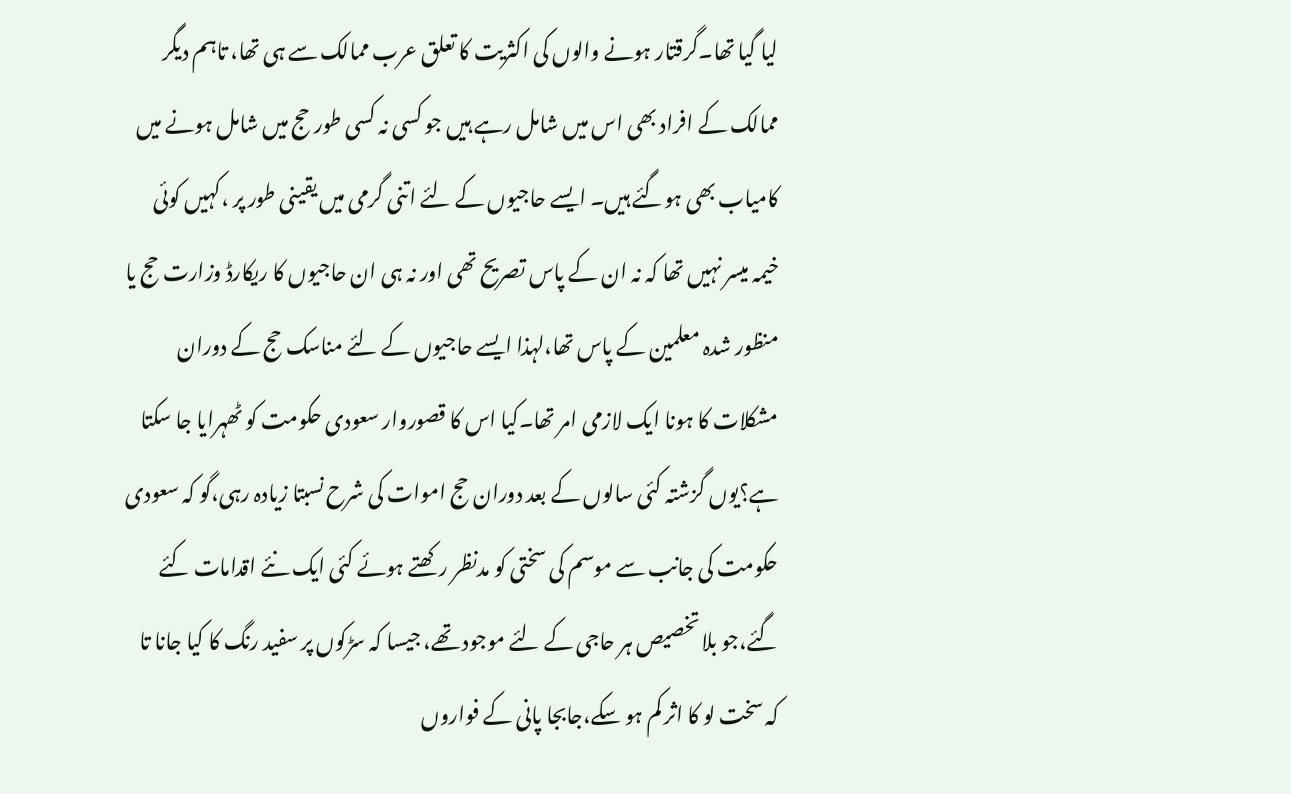لیا گیا تھا۔گرقتار ہونے والوں کی اکثریت کا تعلق عرب ممالک سے ہی تھا، تاہم دیگر ممالک کے افراد بھی اس میں شامل رہے ہیں جو کسی نہ کسی طور حج میں شامل ہونے میں کامیاب بھی ہوگئے ہیں۔ ایسے حاجیوں کے لئے اتنی گرمی میں یقینی طور پر ،کہیں کوئی خیمہ میسر نہیں تھا کہ نہ ان کے پاس تصریح تھی اور نہ ہی ان حاجیوں کا ریکارڈ وزارت حج یا منظور شدہ معلمین کے پاس تھا،لہذا ایسے حاجیوں کے لئے مناسک حج کے دوران مشکلات کا ہونا ایک لازمی امر تھا۔کیا اس کا قصوروار سعودی حکومت کو ٹھہرایا جا سکتا ہے؟یوں گزشتہ کئی سالوں کے بعد دوران حج اموات کی شرح نسبتا زیادہ رہی،گو کہ سعودی حکومت کی جانب سے موسم کی سختی کو مدنظر رکھتے ہوئے کئی ایک نئے اقدامات کئے گئے،جو بلا تخصیص ہر حاجی کے لئے موجود تھے، جیسا کہ سڑکوں پر سفید رنگ کا کیا جانا تا کہ سخت لو کا اثر کم ہو سکے،جابجا پانی کے فواروں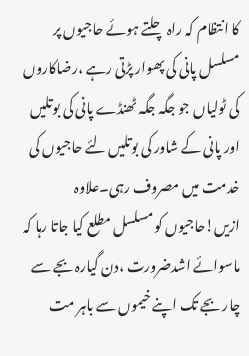کا انتظام کہ راہ چلتے ہوئے حاجیوں پر مسلسل پانی کی پھوار پڑتی رہے ،رضاکاروں کی ٹولیاں جو جگہ جگہ ٹھنڈے پانی کی بوتلیں اور پانی کے شاور کی بوتلیں لئے حاجیوں کی خدمت میں مصروف رہی۔علاوہ ازیں!حاجیوں کو مسلسل مطلع کیا جاتا رہا کہ ماسوائے اشدضرورت ،دن گیارہ بجے سے چار بجے تک اپنے خیموں سے باہر مت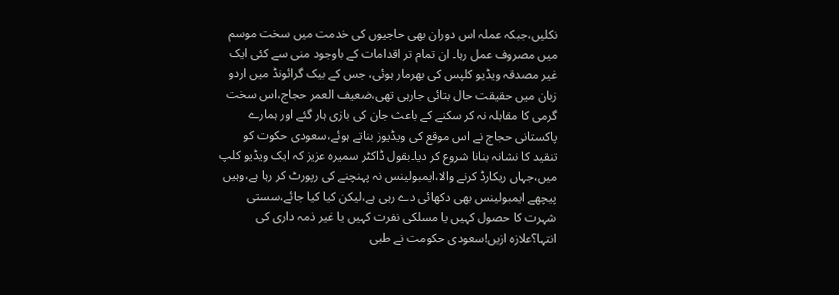نکلیں،جبکہ عملہ اس دوران بھی حاجیوں کی خدمت میں سخت موسم میں مصروف عمل رہا۔ ان تمام تر اقدامات کے باوجود منی سے کئی ایک غیر مصدقہ ویڈیو کلپس کی بھرمار ہوئی، جس کے بیک گرائونڈ میں اردو زبان میں حقیقت حال بتائی جارہی تھی،ضعیف العمر حجاج،اس سخت گرمی کا مقابلہ نہ کر سکنے کے باعث جان کی بازی ہار گئے اور ہمارے پاکستانی حجاج نے اس موقع کی ویڈیوز بناتے ہوئے،سعودی حکوت کو تنقید کا نشانہ بنانا شروع کر دیا۔بقول ڈاکٹر سمیرہ عزیز کہ ایک ویڈیو کلپ میں،جہاں ریکارڈ کرنے والا،ایمبولینس نہ پہنچنے کی رپورٹ کر رہا ہے،وہیں پیچھے ایمبولینس بھی دکھائی دے رہی ہے،لیکن کیا کیا جائے،سستی شہرت کا حصول کہیں یا مسلکی نفرت کہیں یا غیر ذمہ داری کی انتہا؟علازہ ازیں!سعودی حکومت نے طبی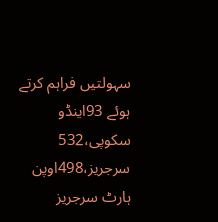سہولتیں فراہم کرتے ہوئے 93اینڈو سکوپی،532 سرجریز،498اوپن ہارٹ سرجریز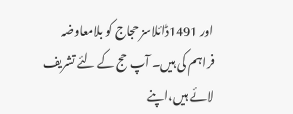اور 1491ڈائلاسز حجاج کو بلامعاوضہ فراہم کی ہیں۔ آپ حج کے لئے تشریف لائے ہیں،اپنے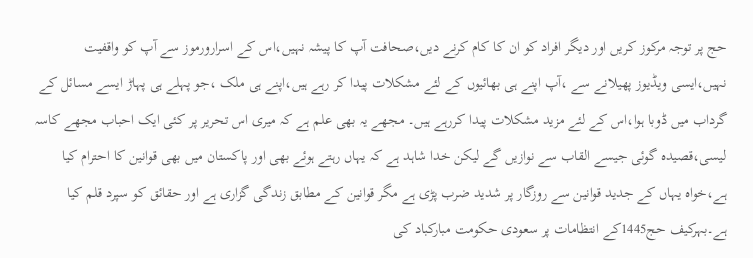حج پر توجہ مرکوز کریں اور دیگر افراد کو ان کا کام کرنے دیں،صحافت آپ کا پیشہ نہیں،اس کے اسرارورموز سے آپ کو واقفیت نہیں،ایسی ویڈیوز پھیلانے سے ،آپ اپنے ہی بھائیوں کے لئے مشکلات پیدا کر رہے ہیں،اپنے ہی ملک ،جو پہلے ہی پہاڑ ایسے مسائل کے گرداب میں ڈوبا ہوا،اس کے لئے مزید مشکلات پیدا کررہے ہیں۔ مجھے یہ بھی علم ہے کہ میری اس تحریر پر کئی ایک احباب مجھے کاسہ لیسی،قصیدہ گوئی جیسے القاب سے نوازیں گے لیکن خدا شاہد ہے کہ یہاں رہتے ہوئے بھی اور پاکستان میں بھی قوانین کا احترام کیا ہے،خواہ یہاں کے جدید قوانین سے روزگار پر شدید ضرب پڑی ہے مگر قوانین کے مطابق زندگی گزاری ہے اور حقائق کو سپرد قلم کیا ہے۔بہرکیف حج1445کے انتظامات پر سعودی حکومت مبارکباد کی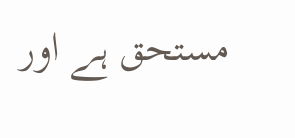مستحق ہے اور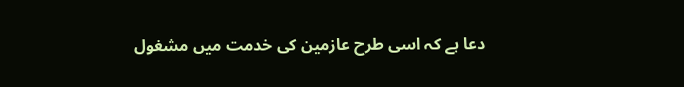دعا ہے کہ اسی طرح عازمین کی خدمت میں مشغول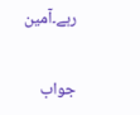رہے۔آمین

جواب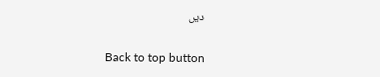دیں

Back to top button